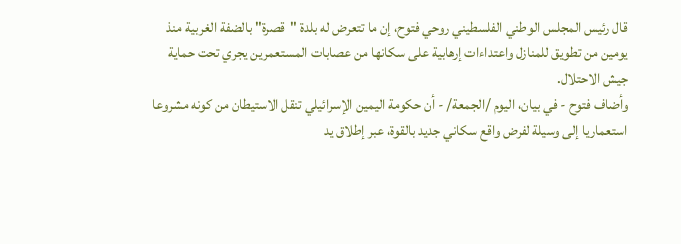قال رئيس المجلس الوطني الفلسطيني روحي فتوح، إن ما تتعرض له بلدة "قصرة" بالضفة الغربية منذ يومين من تطويق للمنازل واعتداءات إرهابية على سكانها من عصابات المستعمرين يجري تحت حماية جيش الاحتلال.
وأضاف فتوح - في بيان، اليوم /الجمعة/ - أن حكومة اليمين الإسرائيلي تنقل الاستيطان من كونه مشروعا استعماريا إلى وسيلة لفرض واقع سكاني جديد بالقوة، عبر إطلاق يد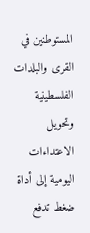المستوطنين في القرى والبلدات الفلسطينية وتحويل الاعتداءات اليومية إلى أداة ضغط تدفع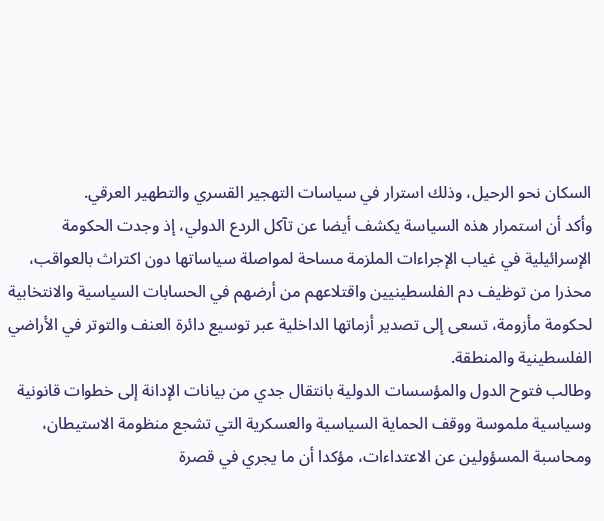السكان نحو الرحيل، وذلك استرار في سياسات التهجير القسري والتطهير العرقي.
وأكد أن استمرار هذه السياسة يكشف أيضا عن تآكل الردع الدولي، إذ وجدت الحكومة الإسرائيلية في غياب الإجراءات الملزمة مساحة لمواصلة سياساتها دون اكتراث بالعواقب، محذرا من توظيف دم الفلسطينيين واقتلاعهم من أرضهم في الحسابات السياسية والانتخابية لحكومة مأزومة، تسعى إلى تصدير أزماتها الداخلية عبر توسيع دائرة العنف والتوتر في الأراضي الفلسطينية والمنطقة.
وطالب فتوح الدول والمؤسسات الدولية بانتقال جدي من بيانات الإدانة إلى خطوات قانونية وسياسية ملموسة ووقف الحماية السياسية والعسكرية التي تشجع منظومة الاستيطان، ومحاسبة المسؤولين عن الاعتداءات، مؤكدا أن ما يجري في قصرة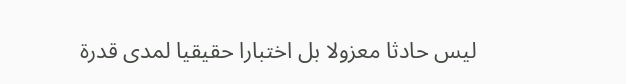ليس حادثا معزولا بل اختبارا حقيقيا لمدى قدرة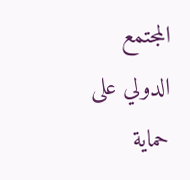المجتمع الدولي على حماية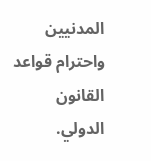المدنيين واحترام قواعد القانون الدولي.